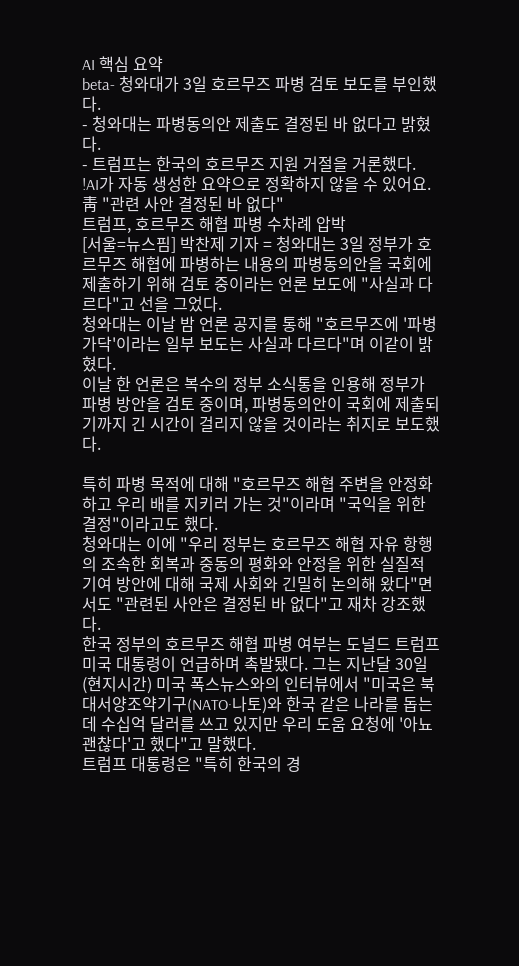AI 핵심 요약
beta- 청와대가 3일 호르무즈 파병 검토 보도를 부인했다.
- 청와대는 파병동의안 제출도 결정된 바 없다고 밝혔다.
- 트럼프는 한국의 호르무즈 지원 거절을 거론했다.
!AI가 자동 생성한 요약으로 정확하지 않을 수 있어요.
靑 "관련 사안 결정된 바 없다"
트럼프, 호르무즈 해협 파병 수차례 압박
[서울=뉴스핌] 박찬제 기자 = 청와대는 3일 정부가 호르무즈 해협에 파병하는 내용의 파병동의안을 국회에 제출하기 위해 검토 중이라는 언론 보도에 "사실과 다르다"고 선을 그었다.
청와대는 이날 밤 언론 공지를 통해 "호르무즈에 '파병 가닥'이라는 일부 보도는 사실과 다르다"며 이같이 밝혔다.
이날 한 언론은 복수의 정부 소식통을 인용해 정부가 파병 방안을 검토 중이며, 파병동의안이 국회에 제출되기까지 긴 시간이 걸리지 않을 것이라는 취지로 보도했다.

특히 파병 목적에 대해 "호르무즈 해협 주변을 안정화하고 우리 배를 지키러 가는 것"이라며 "국익을 위한 결정"이라고도 했다.
청와대는 이에 "우리 정부는 호르무즈 해협 자유 항행의 조속한 회복과 중동의 평화와 안정을 위한 실질적 기여 방안에 대해 국제 사회와 긴밀히 논의해 왔다"면서도 "관련된 사안은 결정된 바 없다"고 재차 강조했다.
한국 정부의 호르무즈 해협 파병 여부는 도널드 트럼프 미국 대통령이 언급하며 촉발됐다. 그는 지난달 30일(현지시간) 미국 폭스뉴스와의 인터뷰에서 "미국은 북대서양조약기구(NATO·나토)와 한국 같은 나라를 돕는 데 수십억 달러를 쓰고 있지만 우리 도움 요청에 '아뇨 괜찮다'고 했다"고 말했다.
트럼프 대통령은 "특히 한국의 경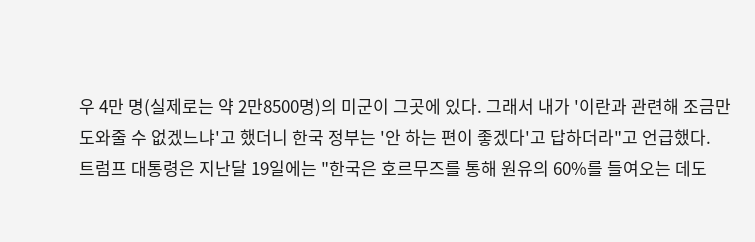우 4만 명(실제로는 약 2만8500명)의 미군이 그곳에 있다. 그래서 내가 '이란과 관련해 조금만 도와줄 수 없겠느냐'고 했더니 한국 정부는 '안 하는 편이 좋겠다'고 답하더라"고 언급했다.
트럼프 대통령은 지난달 19일에는 "한국은 호르무즈를 통해 원유의 60%를 들여오는 데도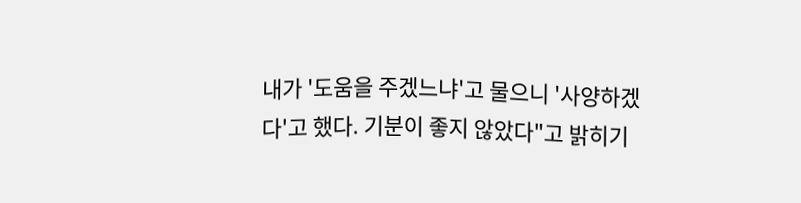내가 '도움을 주겠느냐'고 물으니 '사양하겠다'고 했다. 기분이 좋지 않았다"고 밝히기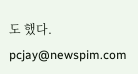도 했다.
pcjay@newspim.com